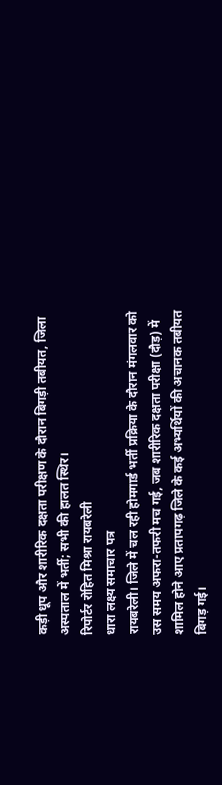कड़ी धूप और शारीरिक दक्षता परीक्षण के दौरान बिगड़ी तबीयत, जिला अस्पताल में भर्ती; सभी की हालत स्थिर।
रिपोर्टर रोहित मिश्रा रायबरेली
धारा लक्ष्य समाचार पत्र
रायबरेली। जिले में चल रही होमगार्ड भर्ती प्रक्रिया के दौरान मंगलवार को उस समय अफरा-तफरी मच गई, जब शारीरिक दक्षता परीक्षा (दौड़) में शामिल होने आए प्रतापगढ़ जिले के कई अभ्यर्थियों की अचानक तबीयत बिगड़ गई।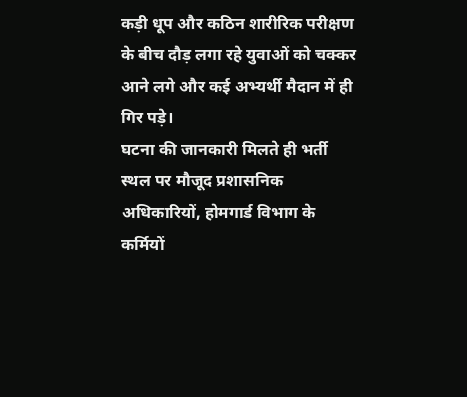कड़ी धूप और कठिन शारीरिक परीक्षण के बीच दौड़ लगा रहे युवाओं को चक्कर आने लगे और कई अभ्यर्थी मैदान में ही गिर पड़े।
घटना की जानकारी मिलते ही भर्ती स्थल पर मौजूद प्रशासनिक अधिकारियों, होमगार्ड विभाग के कर्मियों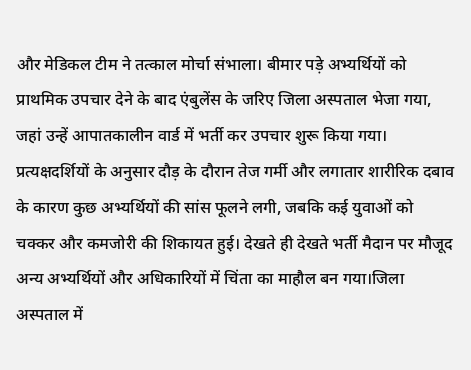और मेडिकल टीम ने तत्काल मोर्चा संभाला। बीमार पड़े अभ्यर्थियों को प्राथमिक उपचार देने के बाद एंबुलेंस के जरिए जिला अस्पताल भेजा गया, जहां उन्हें आपातकालीन वार्ड में भर्ती कर उपचार शुरू किया गया।
प्रत्यक्षदर्शियों के अनुसार दौड़ के दौरान तेज गर्मी और लगातार शारीरिक दबाव के कारण कुछ अभ्यर्थियों की सांस फूलने लगी, जबकि कई युवाओं को चक्कर और कमजोरी की शिकायत हुई। देखते ही देखते भर्ती मैदान पर मौजूद अन्य अभ्यर्थियों और अधिकारियों में चिंता का माहौल बन गया।जिला अस्पताल में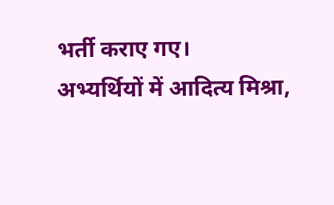भर्ती कराए गए।
अभ्यर्थियों में आदित्य मिश्रा,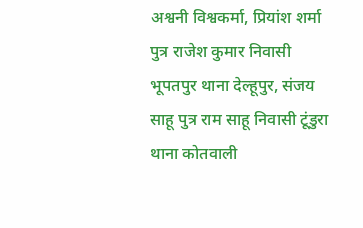अश्वनी विश्वकर्मा, प्रियांश शर्मा पुत्र राजेश कुमार निवासी भूपतपुर थाना देल्हूपुर, संजय साहू पुत्र राम साहू निवासी टूंडुरा थाना कोतवाली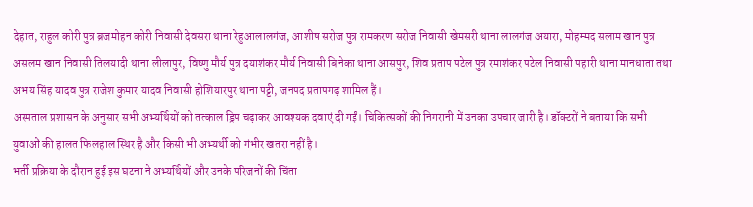देहात, राहुल कोरी पुत्र ब्रजमोहन कोरी निवासी देवसरा थाना रेहुआलालगंज, आशीष सरोज पुत्र रामकरण सरोज निवासी खेमसरी थाना लालगंज अयारा, मोहम्मद सलाम खान पुत्र असलम खान निवासी तिलयादी थाना लीलापुर, विष्णु मौर्य पुत्र दयाशंकर मौर्य निवासी बिनेका थाना आसपुर, शिव प्रताप पटेल पुत्र रमाशंकर पटेल निवासी पहारी थाना मानधाता तथा अभय सिंह यादव पुत्र राजेश कुमार यादव निवासी होशियारपुर थाना पट्टी, जनपद प्रतापगढ़ शामिल हैं।
अस्पताल प्रशासन के अनुसार सभी अभ्यर्थियों को तत्काल ड्रिप चढ़ाकर आवश्यक दवाएं दी गईं। चिकित्सकों की निगरानी में उनका उपचार जारी है। डॉक्टरों ने बताया कि सभी युवाओं की हालत फिलहाल स्थिर है और किसी भी अभ्यर्थी को गंभीर खतरा नहीं है।
भर्ती प्रक्रिया के दौरान हुई इस घटना ने अभ्यर्थियों और उनके परिजनों की चिंता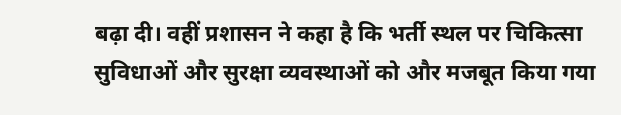बढ़ा दी। वहीं प्रशासन ने कहा है कि भर्ती स्थल पर चिकित्सा सुविधाओं और सुरक्षा व्यवस्थाओं को और मजबूत किया गया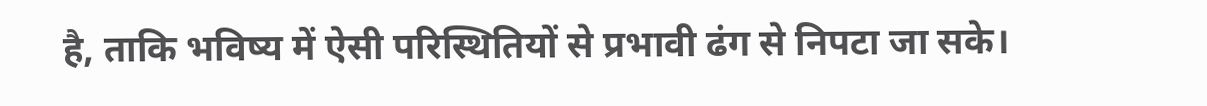है, ताकि भविष्य में ऐसी परिस्थितियों से प्रभावी ढंग से निपटा जा सके।